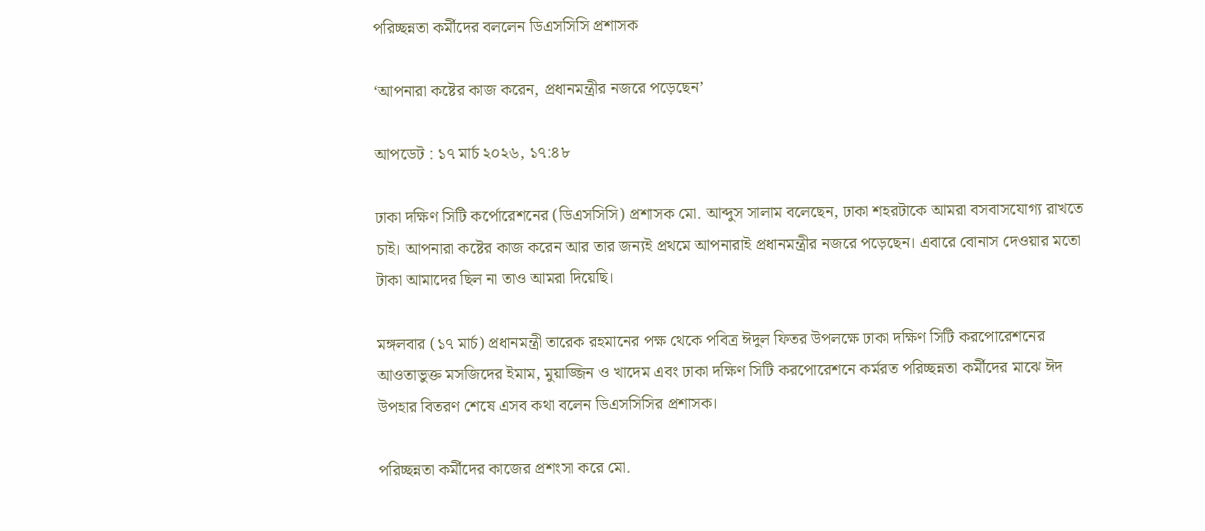পরিচ্ছন্নতা কর্মীদের বললেন ডিএসসিসি প্রশাসক

‘আপনারা কষ্টের কাজ করেন, প্রধানমন্ত্রীর নজরে পড়েছেন’

আপডেট : ১৭ মার্চ ২০২৬, ১৭:৪৮

ঢাকা দক্ষিণ সিটি কর্পোরেশনের (ডিএসসিসি) প্রশাসক মো. আব্দুস সালাম বলেছেন, ঢাকা শহরটাকে আমরা বসবাসযোগ্য রাখতে চাই। আপনারা কষ্টের কাজ করেন আর তার জন্যই প্রথমে আপনারাই প্রধানমন্ত্রীর নজরে পড়েছেন। এবারে বোনাস দেওয়ার মতো টাকা আমাদের ছিল না তাও আমরা দিয়েছি।

মঙ্গলবার (১৭ মার্চ) প্রধানমন্ত্রী তারেক রহমানের পক্ষ থেকে পবিত্র ঈদুল ফিতর উপলক্ষে ঢাকা দক্ষিণ সিটি করপোরেশনের আওতাভুক্ত মসজিদের ইমাম, মুয়াজ্জিন ও খাদেম এবং ঢাকা দক্ষিণ সিটি করপোরেশনে কর্মরত পরিচ্ছন্নতা কর্মীদের মাঝে ঈদ উপহার বিতরণ শেষে এসব কথা বলেন ডিএসসিসির প্রশাসক।

পরিচ্ছন্নতা কর্মীদের কাজের প্রশংসা করে মো.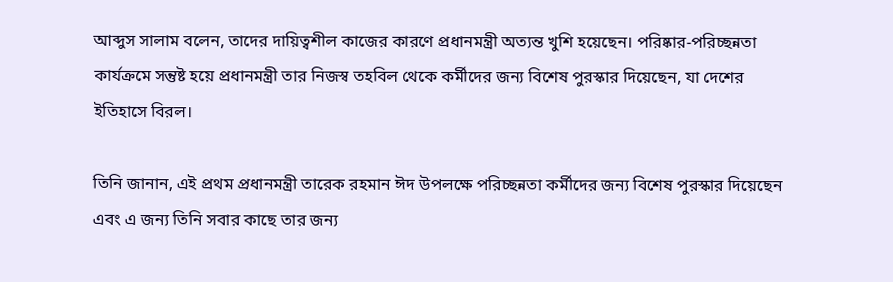আব্দুস সালাম বলেন, তাদের দায়িত্বশীল কাজের কারণে প্রধানমন্ত্রী অত্যন্ত খুশি হয়েছেন। পরিষ্কার-পরিচ্ছন্নতা কার্যক্রমে সন্তুষ্ট হয়ে প্রধানমন্ত্রী তার নিজস্ব তহবিল থেকে কর্মীদের জন্য বিশেষ পুরস্কার দিয়েছেন, যা দেশের ইতিহাসে বিরল।

তিনি জানান, এই প্রথম প্রধানমন্ত্রী তারেক রহমান ঈদ উপলক্ষে পরিচ্ছন্নতা কর্মীদের জন্য বিশেষ পুরস্কার দিয়েছেন এবং এ জন্য তিনি সবার কাছে তার জন্য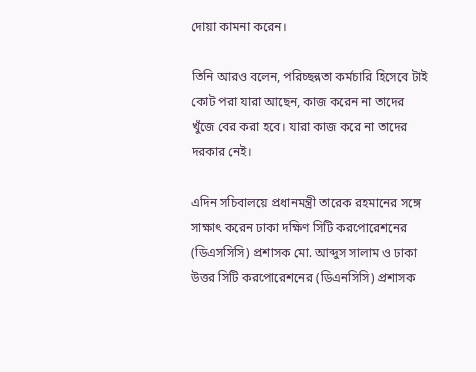দোয়া কামনা করেন।

তিনি আরও বলেন, পরিচ্ছন্নতা কর্মচারি হিসেবে টাই কোট পরা যারা আছেন, কাজ করেন না তাদের খুঁজে বের করা হবে। যারা কাজ করে না তাদের দরকার নেই।

এদিন সচিবালয়ে প্রধানমন্ত্রী তারেক রহমানের সঙ্গে সাক্ষাৎ করেন ঢাকা দক্ষিণ সিটি করপোরেশনের (ডিএসসিসি) প্রশাসক মো. আব্দুস সালাম ও ঢাকা উত্তর সিটি করপোরেশনের (ডিএনসিসি) প্রশাসক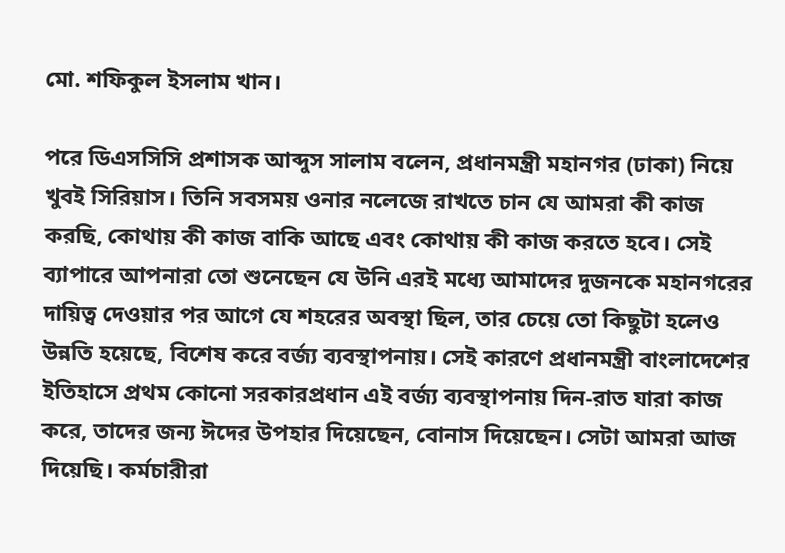মো. শফিকুল ইসলাম খান।

পরে ডিএসসিসি প্রশাসক আব্দুস সালাম বলেন, প্রধানমন্ত্রী মহানগর (ঢাকা) নিয়ে খুবই সিরিয়াস। তিনি সবসময় ওনার নলেজে রাখতে চান যে আমরা কী কাজ করছি, কোথায় কী কাজ বাকি আছে এবং কোথায় কী কাজ করতে হবে। সেই ব্যাপারে আপনারা তো শুনেছেন যে উনি এরই মধ্যে আমাদের দুজনকে মহানগরের দায়িত্ব দেওয়ার পর আগে যে শহরের অবস্থা ছিল, তার চেয়ে তো কিছুটা হলেও উন্নতি হয়েছে, বিশেষ করে বর্জ্য ব্যবস্থাপনায়। সেই কারণে প্রধানমন্ত্রী বাংলাদেশের ইতিহাসে প্রথম কোনো সরকারপ্রধান এই বর্জ্য ব্যবস্থাপনায় দিন-রাত যারা কাজ করে, তাদের জন্য ঈদের উপহার দিয়েছেন, বোনাস দিয়েছেন। সেটা আমরা আজ দিয়েছি। কর্মচারীরা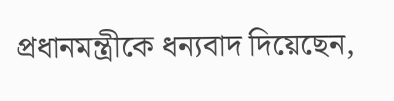প্রধানমন্ত্রীকে ধন্যবাদ দিয়েছেন,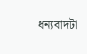ধন্যবাদটা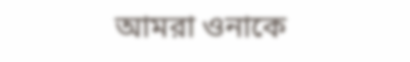আমরা ওনাকে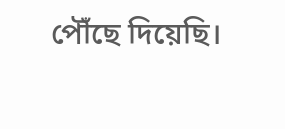পৌঁছে দিয়েছি।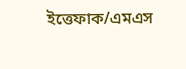ইত্তেফাক/এমএস